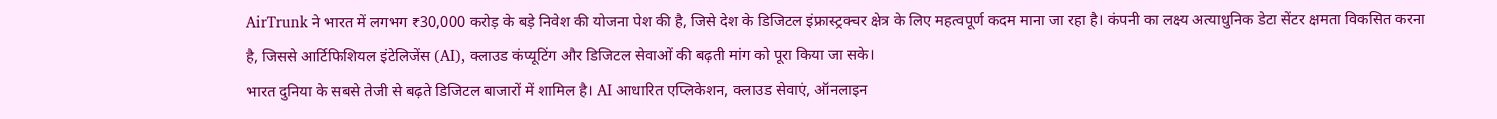AirTrunk ने भारत में लगभग ₹30,000 करोड़ के बड़े निवेश की योजना पेश की है, जिसे देश के डिजिटल इंफ्रास्ट्रक्चर क्षेत्र के लिए महत्वपूर्ण कदम माना जा रहा है। कंपनी का लक्ष्य अत्याधुनिक डेटा सेंटर क्षमता विकसित करना है, जिससे आर्टिफिशियल इंटेलिजेंस (AI), क्लाउड कंप्यूटिंग और डिजिटल सेवाओं की बढ़ती मांग को पूरा किया जा सके।
भारत दुनिया के सबसे तेजी से बढ़ते डिजिटल बाजारों में शामिल है। AI आधारित एप्लिकेशन, क्लाउड सेवाएं, ऑनलाइन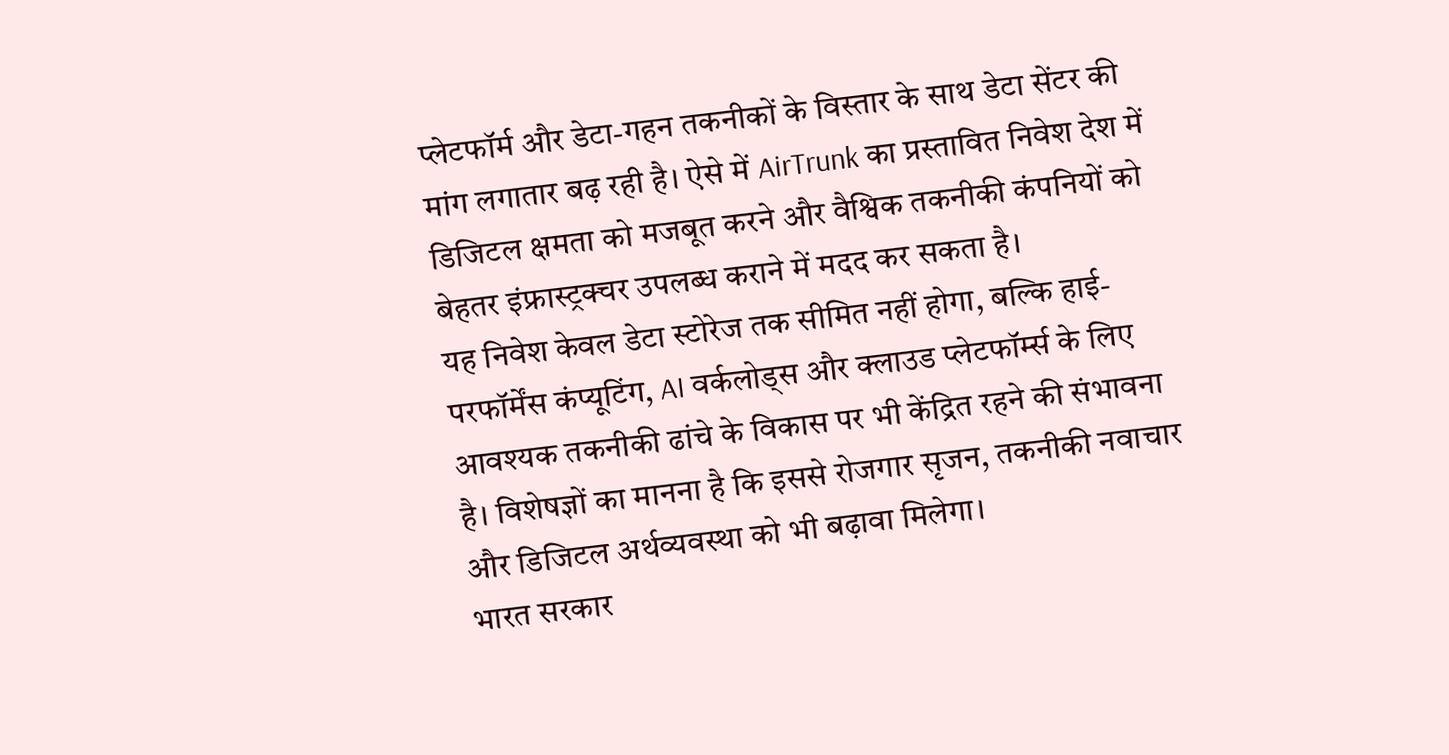प्लेटफॉर्म और डेटा-गहन तकनीकों के विस्तार के साथ डेटा सेंटर की मांग लगातार बढ़ रही है। ऐसे में AirTrunk का प्रस्तावित निवेश देश में डिजिटल क्षमता को मजबूत करने और वैश्विक तकनीकी कंपनियों को बेहतर इंफ्रास्ट्रक्चर उपलब्ध कराने में मदद कर सकता है।
यह निवेश केवल डेटा स्टोरेज तक सीमित नहीं होगा, बल्कि हाई-परफॉर्मेंस कंप्यूटिंग, AI वर्कलोड्स और क्लाउड प्लेटफॉर्म्स के लिए आवश्यक तकनीकी ढांचे के विकास पर भी केंद्रित रहने की संभावना है। विशेषज्ञों का मानना है कि इससे रोजगार सृजन, तकनीकी नवाचार और डिजिटल अर्थव्यवस्था को भी बढ़ावा मिलेगा।
भारत सरकार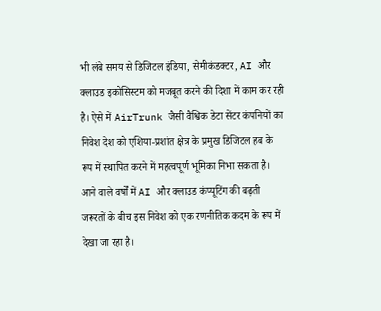भी लंबे समय से डिजिटल इंडिया, सेमीकंडक्टर, AI और क्लाउड इकोसिस्टम को मजबूत करने की दिशा में काम कर रही है। ऐसे में AirTrunk जैसी वैश्विक डेटा सेंटर कंपनियों का निवेश देश को एशिया-प्रशांत क्षेत्र के प्रमुख डिजिटल हब के रूप में स्थापित करने में महत्वपूर्ण भूमिका निभा सकता है। आने वाले वर्षों में AI और क्लाउड कंप्यूटिंग की बढ़ती जरूरतों के बीच इस निवेश को एक रणनीतिक कदम के रूप में देखा जा रहा है।